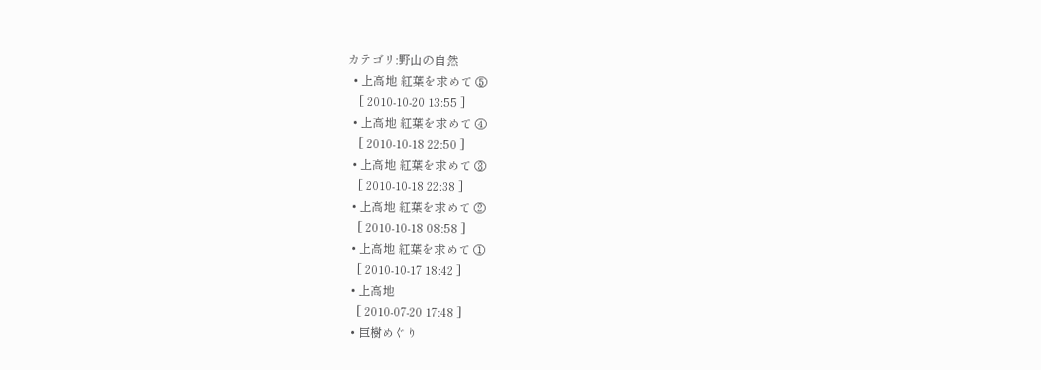カテゴリ:野山の自然
  • 上高地 紅葉を求めて ⑤
    [ 2010-10-20 13:55 ]
  • 上高地 紅葉を求めて ④
    [ 2010-10-18 22:50 ]
  • 上高地 紅葉を求めて ③
    [ 2010-10-18 22:38 ]
  • 上高地 紅葉を求めて ②
    [ 2010-10-18 08:58 ]
  • 上高地 紅葉を求めて ①
    [ 2010-10-17 18:42 ]
  • 上高地
    [ 2010-07-20 17:48 ]
  • 巨樹めぐり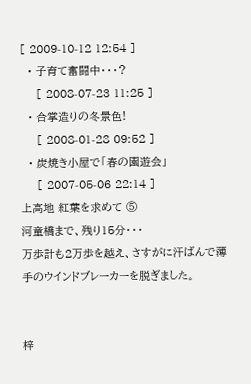[ 2009-10-12 12:54 ]
  • 子育て奮闘中・・・?
    [ 2008-07-23 11:25 ]
  • 合掌造りの冬景色!
    [ 2008-01-28 09:52 ]
  • 炭焼き小屋で「春の園遊会」
    [ 2007-05-06 22:14 ]
上高地 紅葉を求めて ⑤
河童橋まで、残り15分・・・
万歩計も2万歩を越え、さすがに汗ばんで薄手のウインドブレーカーを脱ぎました。


梓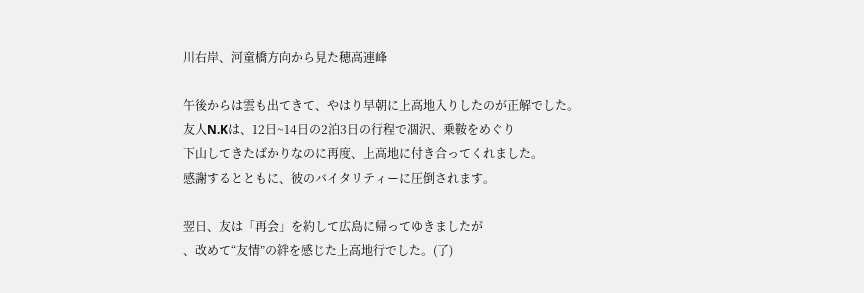川右岸、河童橋方向から見た穂高連峰

午後からは雲も出てきて、やはり早朝に上高地入りしたのが正解でした。
友人N.Kは、12日~14日の2泊3日の行程で凅沢、乗鞍をめぐり
下山してきたばかりなのに再度、上高地に付き合ってくれました。
感謝するとともに、彼のバイタリティーに圧倒されます。

翌日、友は「再会」を約して広島に帰ってゆきましたが
、改めて“友情”の絆を感じた上高地行でした。(了)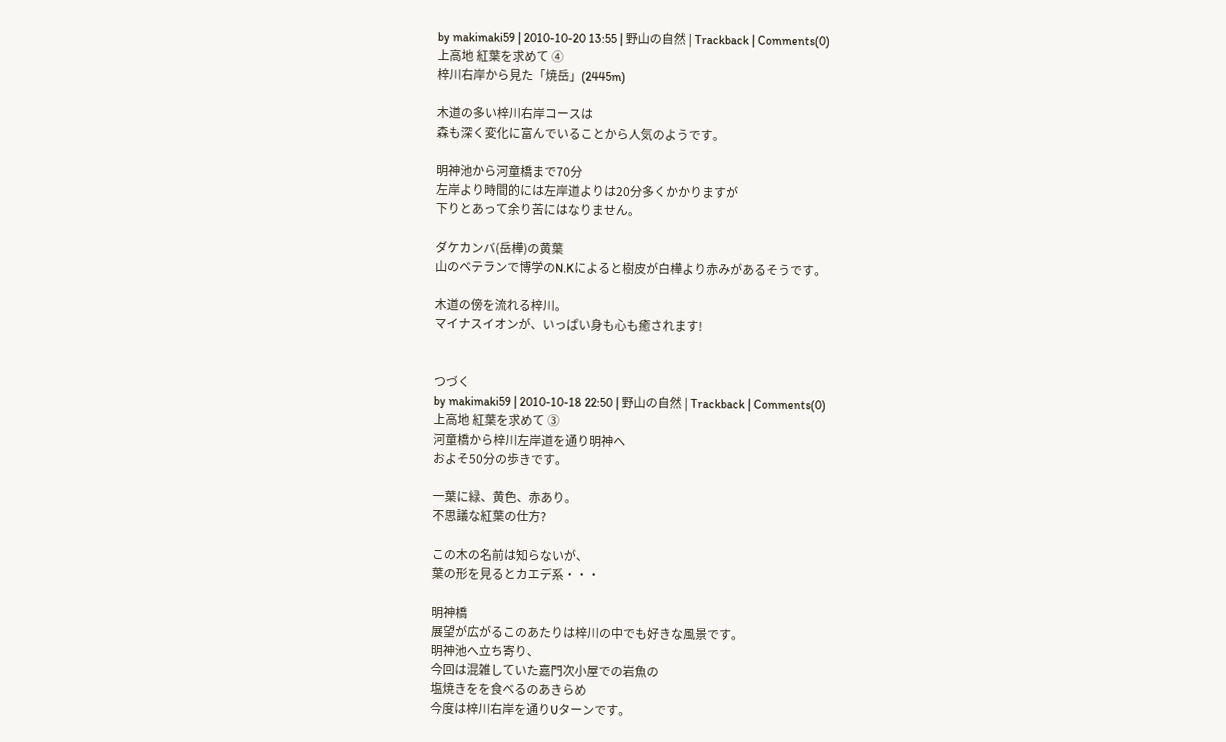by makimaki59 | 2010-10-20 13:55 | 野山の自然 | Trackback | Comments(0)
上高地 紅葉を求めて ④
梓川右岸から見た「焼岳」(2445m)

木道の多い梓川右岸コースは
森も深く変化に富んでいることから人気のようです。

明神池から河童橋まで70分
左岸より時間的には左岸道よりは20分多くかかりますが
下りとあって余り苦にはなりません。

ダケカンバ(岳樺)の黄葉
山のベテランで博学のN.Kによると樹皮が白樺より赤みがあるそうです。

木道の傍を流れる梓川。
マイナスイオンが、いっぱい身も心も癒されます!


つづく
by makimaki59 | 2010-10-18 22:50 | 野山の自然 | Trackback | Comments(0)
上高地 紅葉を求めて ③
河童橋から梓川左岸道を通り明神へ
およそ50分の歩きです。

一葉に緑、黄色、赤あり。
不思議な紅葉の仕方?

この木の名前は知らないが、
葉の形を見るとカエデ系・・・

明神橋
展望が広がるこのあたりは梓川の中でも好きな風景です。
明神池へ立ち寄り、
今回は混雑していた嘉門次小屋での岩魚の
塩焼きをを食べるのあきらめ
今度は梓川右岸を通りUターンです。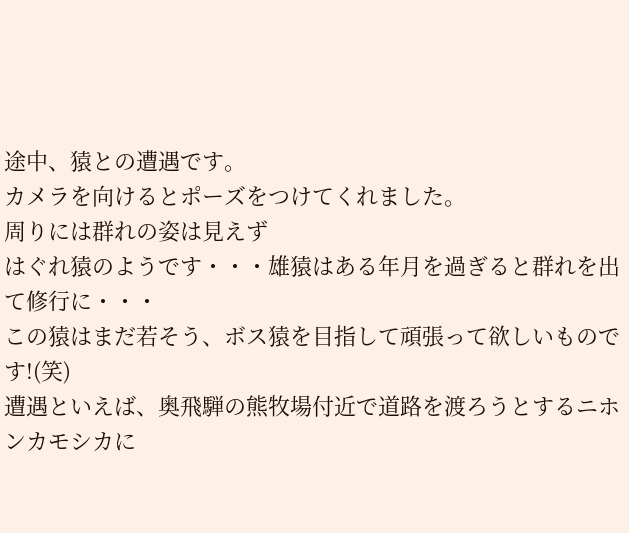途中、猿との遭遇です。
カメラを向けるとポーズをつけてくれました。
周りには群れの姿は見えず
はぐれ猿のようです・・・雄猿はある年月を過ぎると群れを出て修行に・・・
この猿はまだ若そう、ボス猿を目指して頑張って欲しいものです!(笑)
遭遇といえば、奥飛騨の熊牧場付近で道路を渡ろうとするニホンカモシカに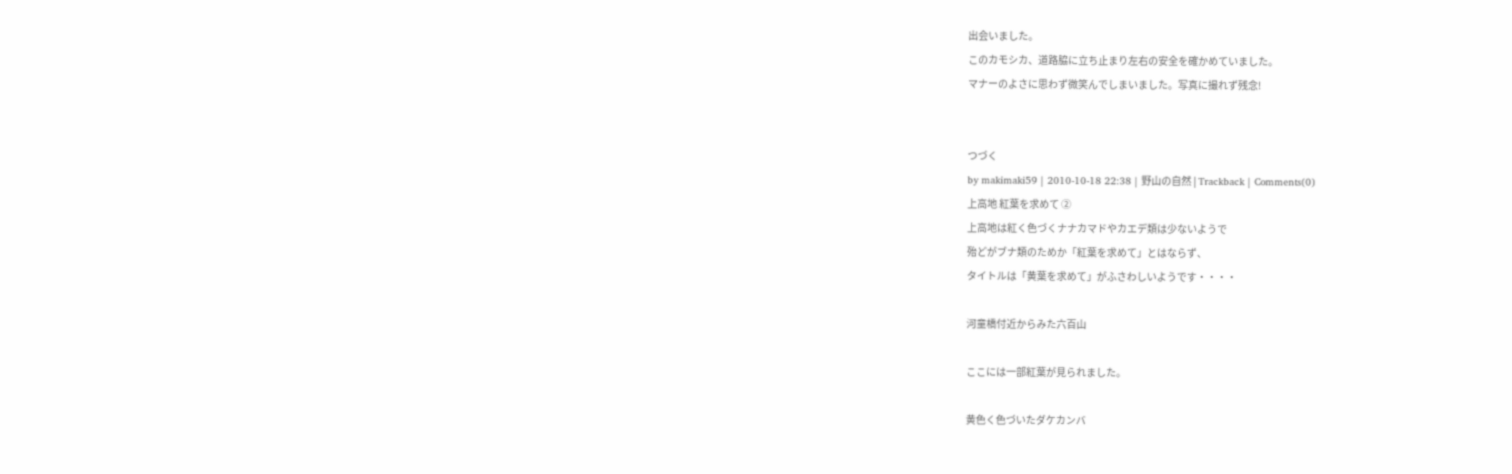出会いました。
このカモシカ、道路脇に立ち止まり左右の安全を確かめていました。
マナーのよさに思わず微笑んでしまいました。写真に撮れず残念!


つづく
by makimaki59 | 2010-10-18 22:38 | 野山の自然 | Trackback | Comments(0)
上高地 紅葉を求めて ②
上高地は紅く色づくナナカマドやカエデ類は少ないようで
殆どがブナ類のためか「紅葉を求めて」とはならず、
タイトルは「黄葉を求めて」がふさわしいようです・・・・

河童橋付近からみた六百山

ここには一部紅葉が見られました。

黄色く色づいたダケカンバ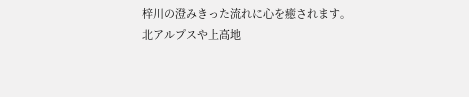梓川の澄みきった流れに心を癒されます。
北アルプスや上高地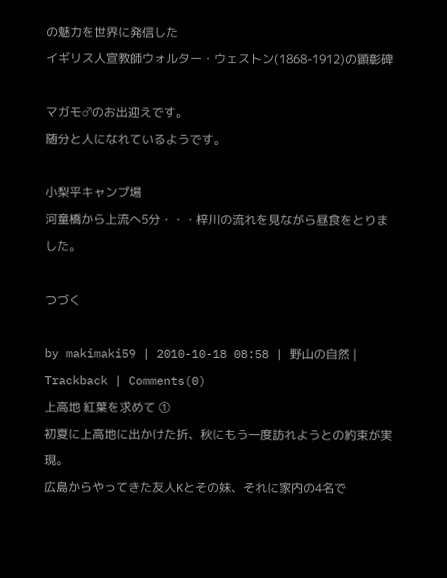の魅力を世界に発信した
イギリス人宣教師ウォルター・ウェストン(1868-1912)の顕彰碑

マガモ♂のお出迎えです。
随分と人になれているようです。

小梨平キャンプ場
河童橋から上流へ5分・・・梓川の流れを見ながら昼食をとりました。

つづく

by makimaki59 | 2010-10-18 08:58 | 野山の自然 | Trackback | Comments(0)
上高地 紅葉を求めて ①
初夏に上高地に出かけた折、秋にもう一度訪れようとの約束が実現。
広島からやってきた友人Kとその妹、それに家内の4名で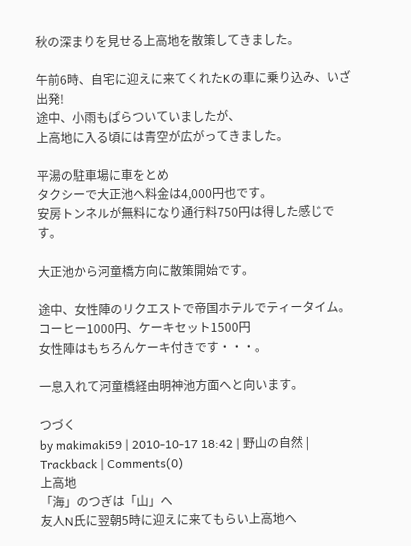秋の深まりを見せる上高地を散策してきました。

午前6時、自宅に迎えに来てくれたKの車に乗り込み、いざ出発!
途中、小雨もぱらついていましたが、
上高地に入る頃には青空が広がってきました。

平湯の駐車場に車をとめ
タクシーで大正池へ料金は4,000円也です。
安房トンネルが無料になり通行料750円は得した感じです。

大正池から河童橋方向に散策開始です。

途中、女性陣のリクエストで帝国ホテルでティータイム。
コーヒー1000円、ケーキセット1500円
女性陣はもちろんケーキ付きです・・・。

一息入れて河童橋経由明神池方面へと向います。

つづく
by makimaki59 | 2010-10-17 18:42 | 野山の自然 | Trackback | Comments(0)
上高地
「海」のつぎは「山」へ
友人N氏に翌朝5時に迎えに来てもらい上高地へ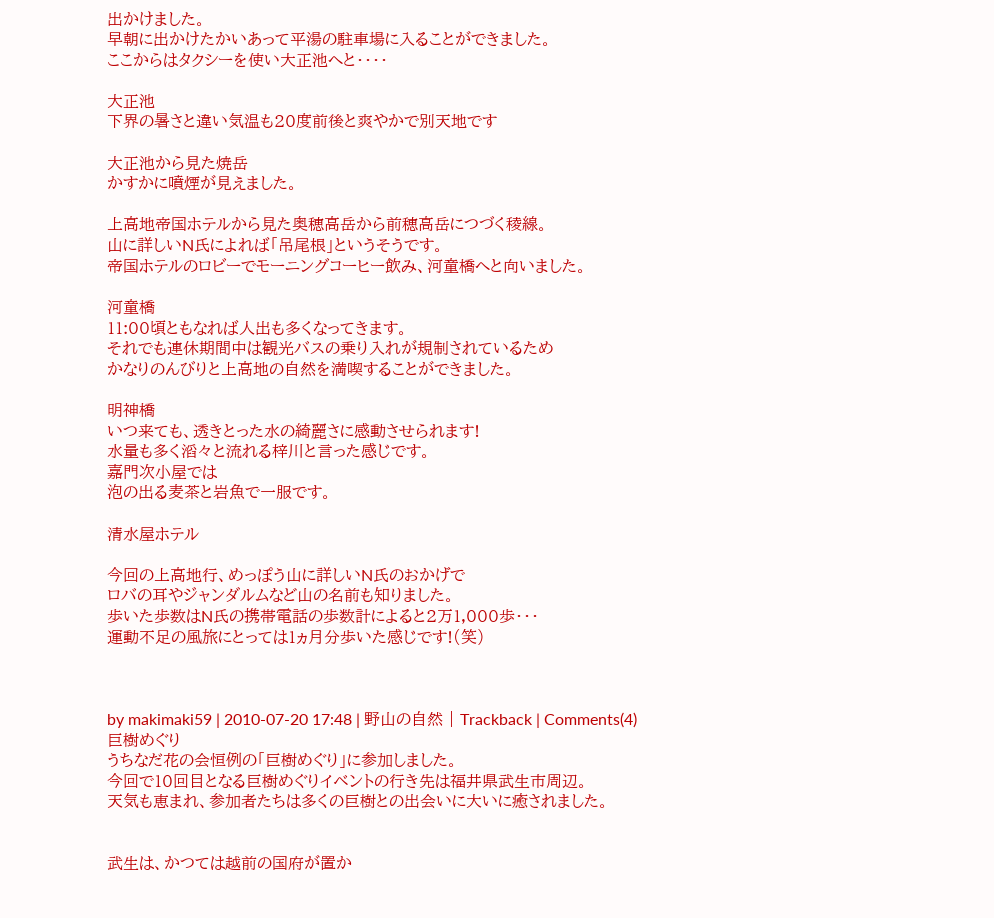出かけました。
早朝に出かけたかいあって平湯の駐車場に入ることができました。
ここからはタクシーを使い大正池へと・・・・

大正池
下界の暑さと違い気温も20度前後と爽やかで別天地です

大正池から見た焼岳
かすかに噴煙が見えました。

上高地帝国ホテルから見た奥穂高岳から前穂高岳につづく稜線。
山に詳しいN氏によれば「吊尾根」というそうです。
帝国ホテルのロビーでモーニングコーヒー飲み、河童橋へと向いました。

河童橋
11:00頃ともなれば人出も多くなってきます。
それでも連休期間中は観光バスの乗り入れが規制されているため
かなりのんびりと上高地の自然を満喫することができました。

明神橋
いつ来ても、透きとった水の綺麗さに感動させられます!
水量も多く滔々と流れる梓川と言った感じです。
嘉門次小屋では
泡の出る麦茶と岩魚で一服です。

清水屋ホテル

今回の上高地行、めっぽう山に詳しいN氏のおかげで
ロバの耳やジャンダルムなど山の名前も知りました。
歩いた歩数はN氏の携帯電話の歩数計によると2万1,000歩・・・
運動不足の風旅にとっては1ヵ月分歩いた感じです!(笑)



by makimaki59 | 2010-07-20 17:48 | 野山の自然 | Trackback | Comments(4)
巨樹めぐり
うちなだ花の会恒例の「巨樹めぐり」に参加しました。
今回で10回目となる巨樹めぐりイベントの行き先は福井県武生市周辺。
天気も恵まれ、参加者たちは多くの巨樹との出会いに大いに癒されました。


武生は、かつては越前の国府が置か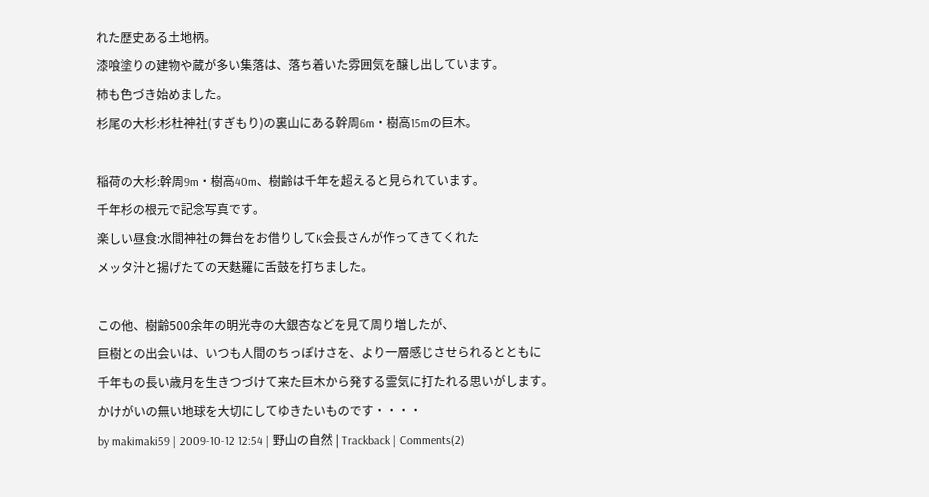れた歴史ある土地柄。
漆喰塗りの建物や蔵が多い集落は、落ち着いた雰囲気を醸し出しています。
柿も色づき始めました。
杉尾の大杉:杉杜神社(すぎもり)の裏山にある幹周6m・樹高15mの巨木。

稲荷の大杉:幹周9m・樹高40m、樹齢は千年を超えると見られています。
千年杉の根元で記念写真です。
楽しい昼食:水間神社の舞台をお借りしてK会長さんが作ってきてくれた
メッタ汁と揚げたての天麩羅に舌鼓を打ちました。

この他、樹齢500余年の明光寺の大銀杏などを見て周り増したが、
巨樹との出会いは、いつも人間のちっぽけさを、より一層感じさせられるとともに
千年もの長い歳月を生きつづけて来た巨木から発する霊気に打たれる思いがします。
かけがいの無い地球を大切にしてゆきたいものです・・・・
by makimaki59 | 2009-10-12 12:54 | 野山の自然 | Trackback | Comments(2)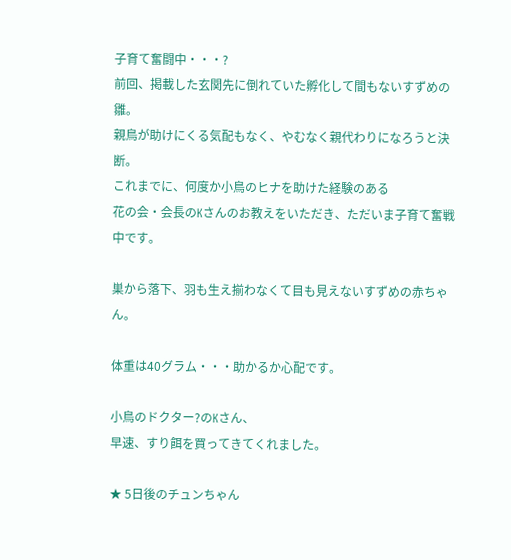子育て奮闘中・・・?
前回、掲載した玄関先に倒れていた孵化して間もないすずめの雛。
親鳥が助けにくる気配もなく、やむなく親代わりになろうと決断。
これまでに、何度か小鳥のヒナを助けた経験のある
花の会・会長のKさんのお教えをいただき、ただいま子育て奮戦中です。

巣から落下、羽も生え揃わなくて目も見えないすずめの赤ちゃん。

体重は40グラム・・・助かるか心配です。

小鳥のドクター?のKさん、
早速、すり餌を買ってきてくれました。

★ 5日後のチュンちゃん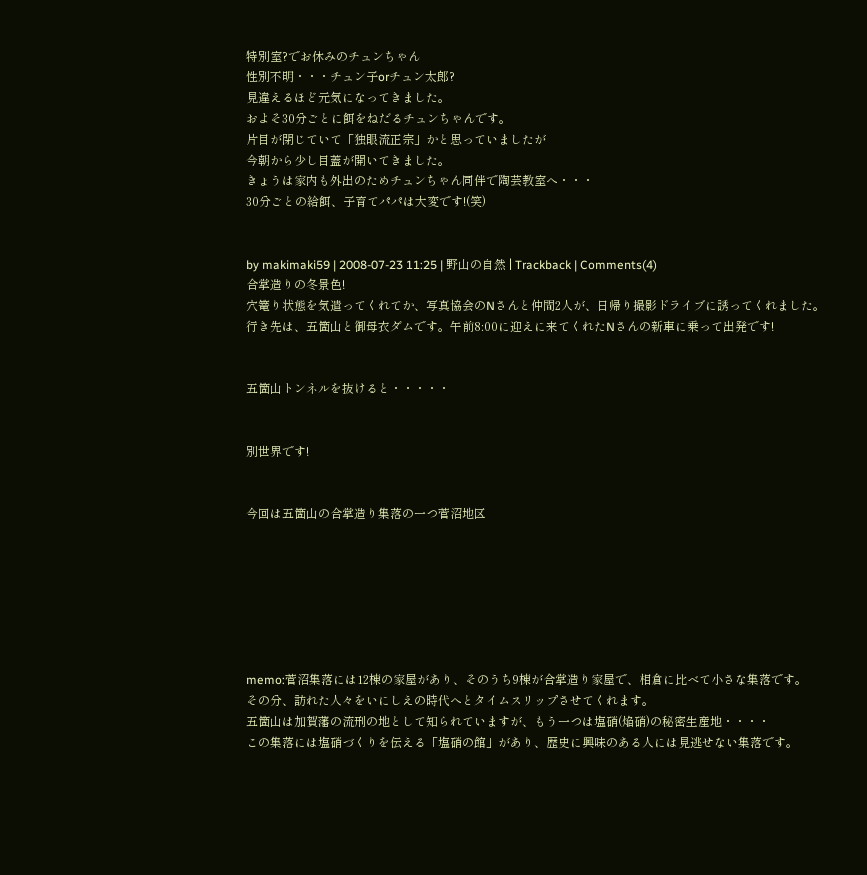特別室?でお休みのチュンちゃん
性別不明・・・チュン子orチュン太郎?
見違えるほど元気になってきました。
およそ30分ごとに餌をねだるチュンちゃんです。
片目が閉じていて「独眼流正宗」かと思っていましたが
今朝から少し目蓋が開いてきました。
きょうは家内も外出のためチュンちゃん同伴で陶芸教室へ・・・
30分ごとの給餌、子育てパパは大変です!(笑)


by makimaki59 | 2008-07-23 11:25 | 野山の自然 | Trackback | Comments(4)
合掌造りの冬景色!
穴篭り状態を気遣ってくれてか、写真協会のNさんと仲間2人が、日帰り撮影ドライブに誘ってくれました。
行き先は、五箇山と御母衣ダムです。午前8:00に迎えに来てくれたNさんの新車に乗って出発です!


五箇山トンネルを抜けると・・・・・


別世界です!


今回は五箇山の合掌造り集落の一つ菅沼地区







memo:菅沼集落には12棟の家屋があり、そのうち9棟が合掌造り家屋で、相倉に比べて小さな集落です。
その分、訪れた人々をいにしえの時代へとタイムスリップさせてくれます。
五箇山は加賀藩の流刑の地として知られていますが、もう一つは塩硝(焔硝)の秘密生産地・・・・
この集落には塩硝づくりを伝える「塩硝の館」があり、歴史に興味のある人には見逃せない集落です。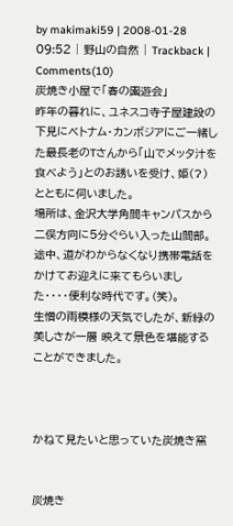by makimaki59 | 2008-01-28 09:52 | 野山の自然 | Trackback | Comments(10)
炭焼き小屋で「春の園遊会」
昨年の暮れに、ユネスコ寺子屋建設の下見にベトナム・カンボジアにご一緒した最長老のTさんから「山でメッタ汁を食べよう」とのお誘いを受け、姫(?)とともに伺いました。
場所は、金沢大学角間キャンパスから二俣方向に5分ぐらい入った山間部。途中、道がわからなくなり携帯電話をかけてお迎えに来てもらいました・・・・便利な時代です。(笑)。
生憎の雨模様の天気でしたが、新緑の美しさが一層 映えて景色を堪能することができました。



かねて見たいと思っていた炭焼き窯


炭焼き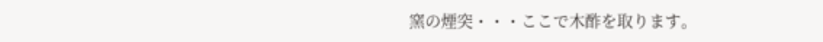窯の煙突・・・ここで木酢を取ります。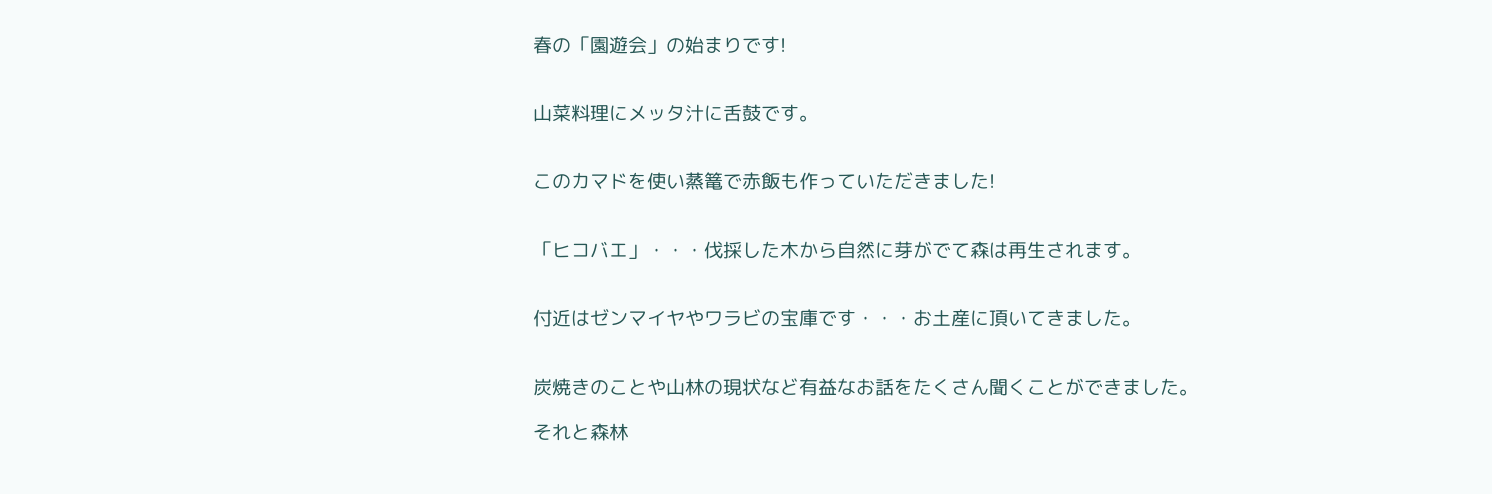春の「園遊会」の始まりです!


山菜料理にメッタ汁に舌鼓です。


このカマドを使い蒸篭で赤飯も作っていただきました!


「ヒコバエ」・・・伐採した木から自然に芽がでて森は再生されます。


付近はゼンマイヤやワラビの宝庫です・・・お土産に頂いてきました。


炭焼きのことや山林の現状など有益なお話をたくさん聞くことができました。

それと森林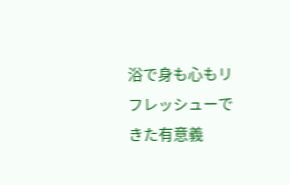浴で身も心もリフレッシューできた有意義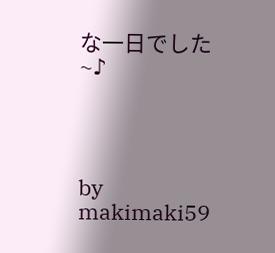な一日でした~♪




by makimaki59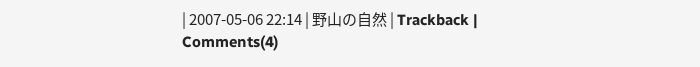| 2007-05-06 22:14 | 野山の自然 | Trackback | Comments(4)